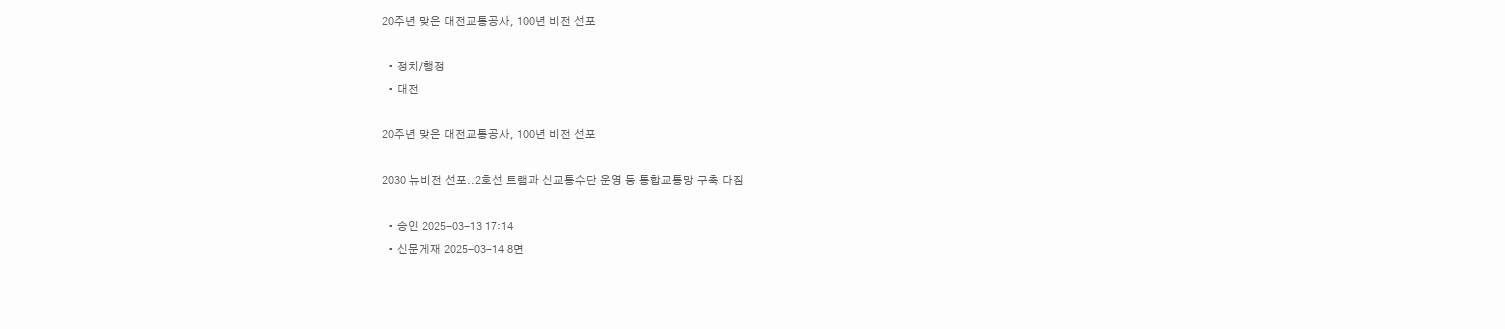20주년 맞은 대전교통공사, 100년 비전 선포

  • 정치/행정
  • 대전

20주년 맞은 대전교통공사, 100년 비전 선포

2030 뉴비전 선포..2호선 트램과 신교통수단 운영 등 통합교통망 구축 다짐

  • 승인 2025-03-13 17:14
  • 신문게재 2025-03-14 8면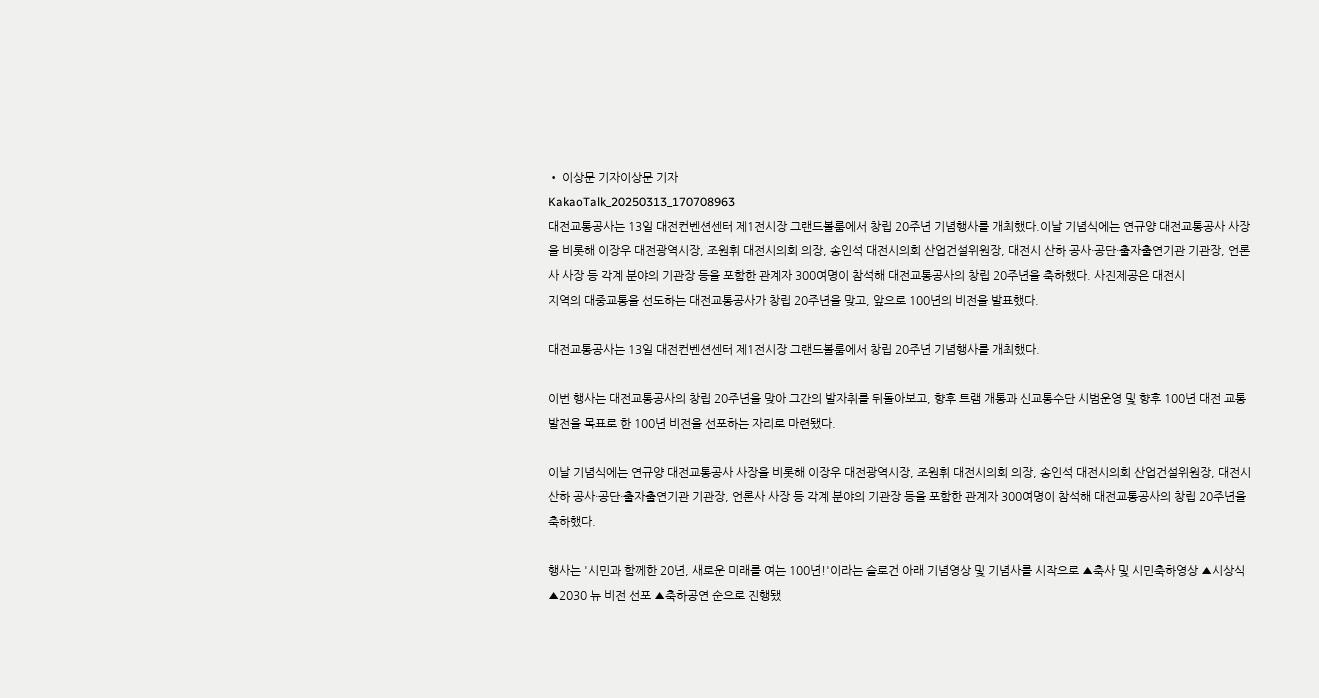• 이상문 기자이상문 기자
KakaoTalk_20250313_170708963
대전교통공사는 13일 대전컨벤션센터 제1전시장 그랜드볼룸에서 창립 20주년 기념행사를 개최했다.이날 기념식에는 연규양 대전교통공사 사장을 비롯해 이장우 대전광역시장, 조원휘 대전시의회 의장, 송인석 대전시의회 산업건설위원장, 대전시 산하 공사·공단·출자출연기관 기관장, 언론사 사장 등 각계 분야의 기관장 등을 포함한 관계자 300여명이 참석해 대전교통공사의 창립 20주년을 축하했다. 사진제공은 대전시
지역의 대중교통을 선도하는 대전교통공사가 창립 20주년을 맞고, 앞으로 100년의 비전을 발표했다.

대전교통공사는 13일 대전컨벤션센터 제1전시장 그랜드볼룸에서 창립 20주년 기념행사를 개최했다.

이번 행사는 대전교통공사의 창립 20주년을 맞아 그간의 발자취를 뒤돌아보고, 향후 트램 개통과 신교통수단 시범운영 및 향후 100년 대전 교통발전을 목표로 한 100년 비전을 선포하는 자리로 마련됐다.

이날 기념식에는 연규양 대전교통공사 사장을 비롯해 이장우 대전광역시장, 조원휘 대전시의회 의장, 송인석 대전시의회 산업건설위원장, 대전시 산하 공사·공단·출자출연기관 기관장, 언론사 사장 등 각계 분야의 기관장 등을 포함한 관계자 300여명이 참석해 대전교통공사의 창립 20주년을 축하했다.

행사는 '시민과 함께한 20년, 새로운 미래를 여는 100년!'이라는 슬로건 아래 기념영상 및 기념사를 시작으로 ▲축사 및 시민축하영상 ▲시상식 ▲2030 뉴 비전 선포 ▲축하공연 순으로 진행됐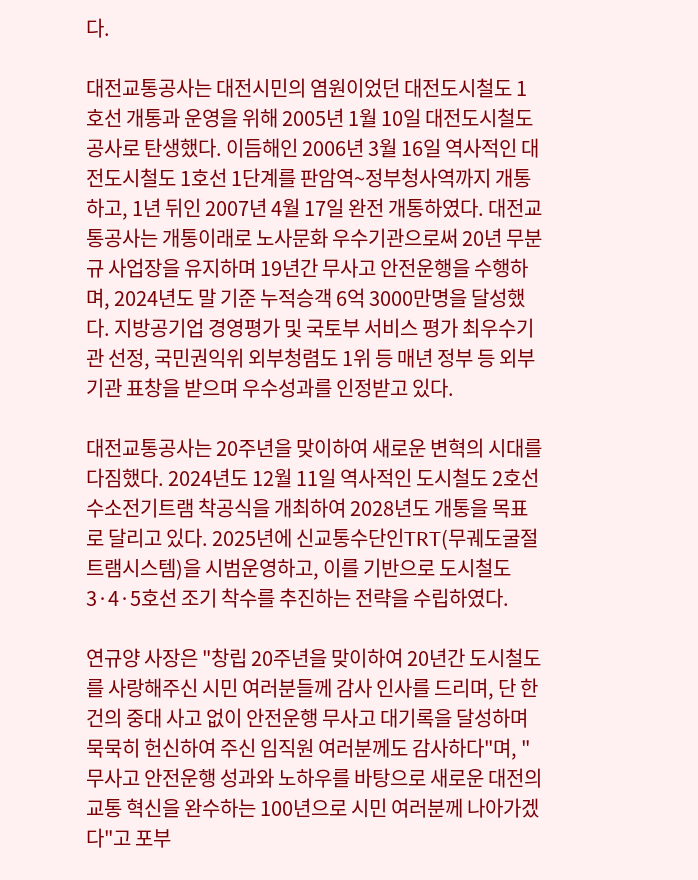다.

대전교통공사는 대전시민의 염원이었던 대전도시철도 1호선 개통과 운영을 위해 2005년 1월 10일 대전도시철도공사로 탄생했다. 이듬해인 2006년 3월 16일 역사적인 대전도시철도 1호선 1단계를 판암역~정부청사역까지 개통하고, 1년 뒤인 2007년 4월 17일 완전 개통하였다. 대전교통공사는 개통이래로 노사문화 우수기관으로써 20년 무분규 사업장을 유지하며 19년간 무사고 안전운행을 수행하며, 2024년도 말 기준 누적승객 6억 3000만명을 달성했다. 지방공기업 경영평가 및 국토부 서비스 평가 최우수기관 선정, 국민권익위 외부청렴도 1위 등 매년 정부 등 외부기관 표창을 받으며 우수성과를 인정받고 있다.

대전교통공사는 20주년을 맞이하여 새로운 변혁의 시대를 다짐했다. 2024년도 12월 11일 역사적인 도시철도 2호선 수소전기트램 착공식을 개최하여 2028년도 개통을 목표로 달리고 있다. 2025년에 신교통수단인TRT(무궤도굴절트램시스템)을 시범운영하고, 이를 기반으로 도시철도 3·4·5호선 조기 착수를 추진하는 전략을 수립하였다.

연규양 사장은 "창립 20주년을 맞이하여 20년간 도시철도를 사랑해주신 시민 여러분들께 감사 인사를 드리며, 단 한 건의 중대 사고 없이 안전운행 무사고 대기록을 달성하며 묵묵히 헌신하여 주신 임직원 여러분께도 감사하다"며, "무사고 안전운행 성과와 노하우를 바탕으로 새로운 대전의 교통 혁신을 완수하는 100년으로 시민 여러분께 나아가겠다"고 포부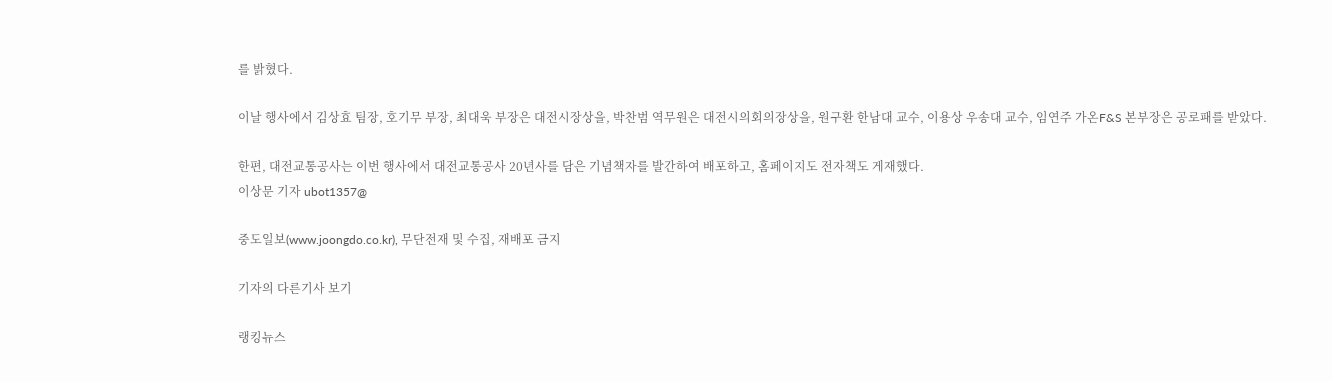를 밝혔다.

이날 행사에서 김상효 팀장, 호기무 부장, 최대욱 부장은 대전시장상을, 박찬범 역무원은 대전시의회의장상을, 원구환 한남대 교수, 이용상 우송대 교수, 임연주 가온F&S 본부장은 공로패를 받았다.

한편, 대전교통공사는 이번 행사에서 대전교통공사 20년사를 담은 기념책자를 발간하여 배포하고, 홈페이지도 전자책도 게재했다.
이상문 기자 ubot1357@

중도일보(www.joongdo.co.kr), 무단전재 및 수집, 재배포 금지

기자의 다른기사 보기

랭킹뉴스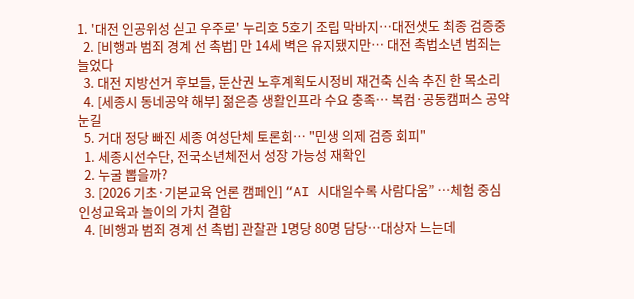1. '대전 인공위성 싣고 우주로' 누리호 5호기 조립 막바지…대전샛도 최종 검증중
  2. [비행과 범죄 경계 선 촉법] 만 14세 벽은 유지됐지만… 대전 촉법소년 범죄는 늘었다
  3. 대전 지방선거 후보들, 둔산권 노후계획도시정비 재건축 신속 추진 한 목소리
  4. [세종시 동네공약 해부] 젊은층 생활인프라 수요 충족… 복컴·공동캠퍼스 공약 눈길
  5. 거대 정당 빠진 세종 여성단체 토론회… "민생 의제 검증 회피"
  1. 세종시선수단, 전국소년체전서 성장 가능성 재확인
  2. 누굴 뽑을까?
  3. [2026 기초·기본교육 언론 캠페인] “AI 시대일수록 사람다움” …체험 중심 인성교육과 놀이의 가치 결합
  4. [비행과 범죄 경계 선 촉법] 관찰관 1명당 80명 담당…대상자 느는데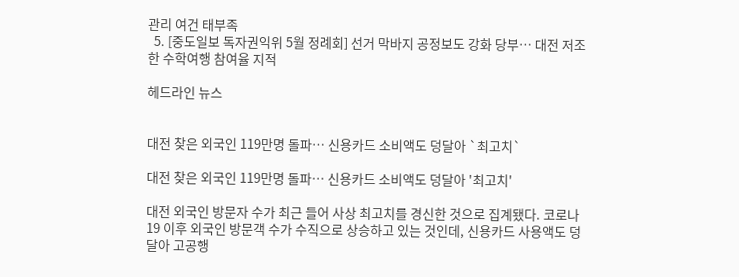관리 여건 태부족
  5. [중도일보 독자권익위 5월 정례회] 선거 막바지 공정보도 강화 당부… 대전 저조한 수학여행 참여율 지적

헤드라인 뉴스


대전 찾은 외국인 119만명 돌파… 신용카드 소비액도 덩달아 `최고치`

대전 찾은 외국인 119만명 돌파… 신용카드 소비액도 덩달아 '최고치'

대전 외국인 방문자 수가 최근 들어 사상 최고치를 경신한 것으로 집계됐다. 코로나 19 이후 외국인 방문객 수가 수직으로 상승하고 있는 것인데, 신용카드 사용액도 덩달아 고공행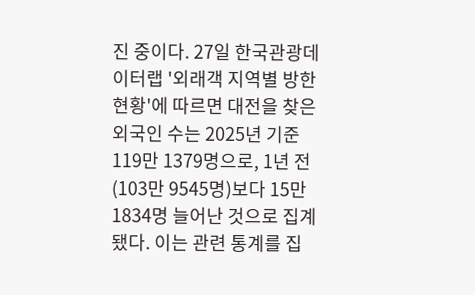진 중이다. 27일 한국관광데이터랩 '외래객 지역별 방한 현황'에 따르면 대전을 찾은 외국인 수는 2025년 기준 119만 1379명으로, 1년 전(103만 9545명)보다 15만 1834명 늘어난 것으로 집계됐다. 이는 관련 통계를 집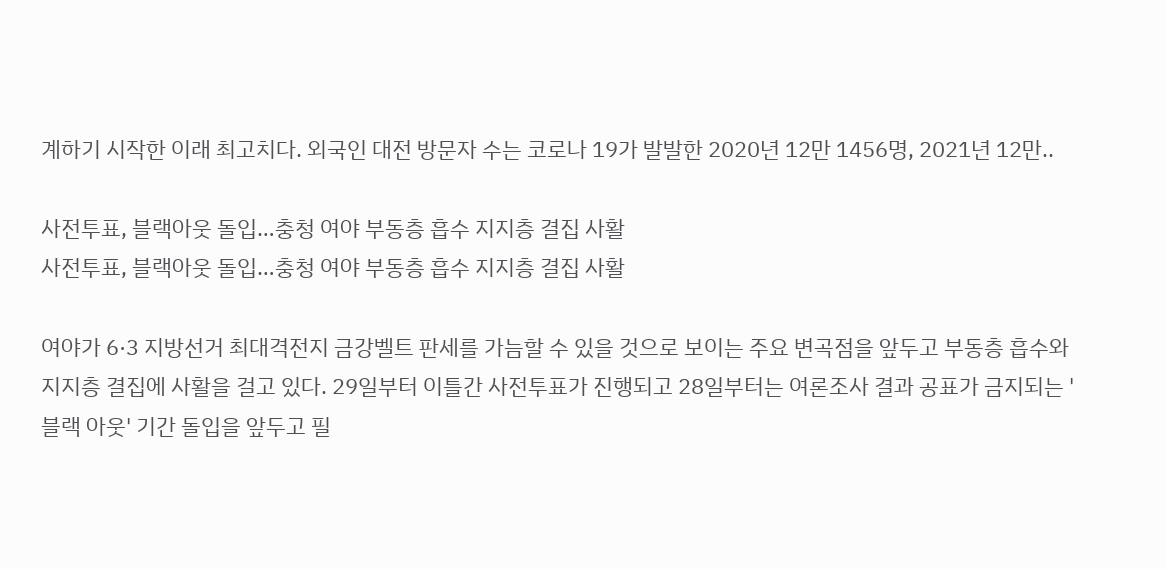계하기 시작한 이래 최고치다. 외국인 대전 방문자 수는 코로나 19가 발발한 2020년 12만 1456명, 2021년 12만..

사전투표, 블랙아웃 돌입…충청 여야 부동층 흡수 지지층 결집 사활
사전투표, 블랙아웃 돌입…충청 여야 부동층 흡수 지지층 결집 사활

여야가 6·3 지방선거 최대격전지 금강벨트 판세를 가늠할 수 있을 것으로 보이는 주요 변곡점을 앞두고 부동층 흡수와 지지층 결집에 사활을 걸고 있다. 29일부터 이틀간 사전투표가 진행되고 28일부터는 여론조사 결과 공표가 금지되는 '블랙 아웃' 기간 돌입을 앞두고 필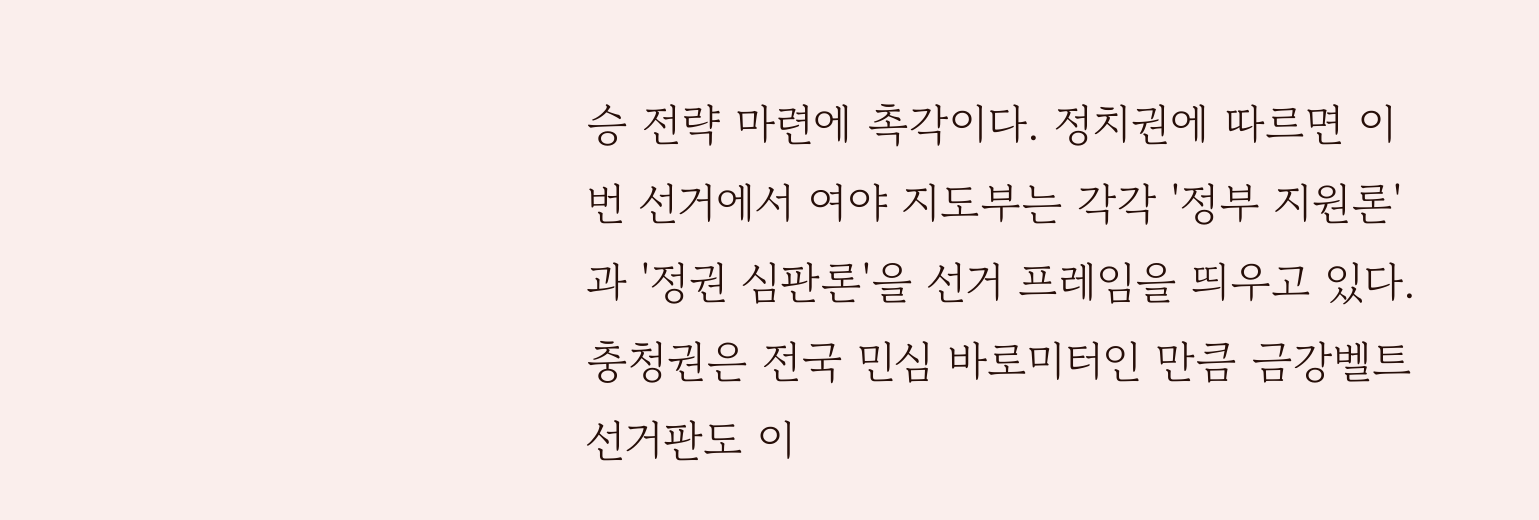승 전략 마련에 촉각이다. 정치권에 따르면 이번 선거에서 여야 지도부는 각각 '정부 지원론'과 '정권 심판론'을 선거 프레임을 띄우고 있다. 충청권은 전국 민심 바로미터인 만큼 금강벨트 선거판도 이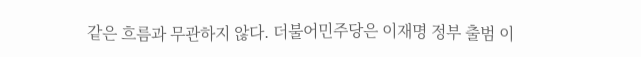같은 흐름과 무관하지 않다. 더불어민주당은 이재명 정부 출범 이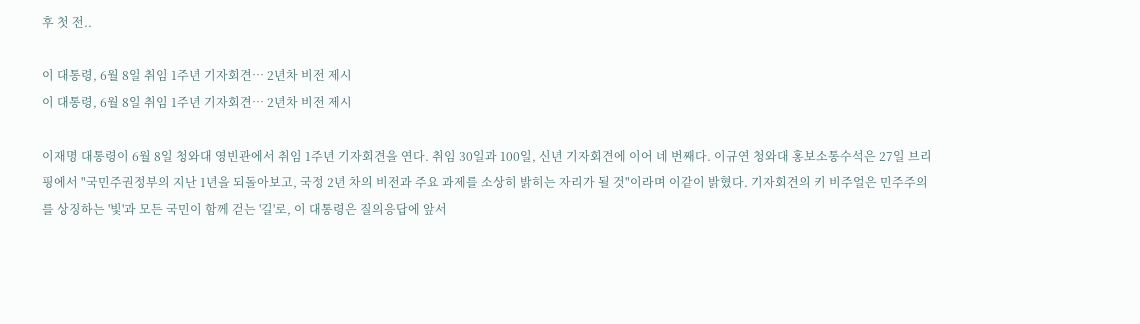후 첫 전..

이 대통령, 6월 8일 취임 1주년 기자회견… 2년차 비전 제시
이 대통령, 6월 8일 취임 1주년 기자회견… 2년차 비전 제시

이재명 대통령이 6월 8일 청와대 영빈관에서 취임 1주년 기자회견을 연다. 취임 30일과 100일, 신년 기자회견에 이어 네 번째다. 이규연 청와대 홍보소통수석은 27일 브리핑에서 "국민주권정부의 지난 1년을 되돌아보고, 국정 2년 차의 비전과 주요 과제를 소상히 밝히는 자리가 될 것"이라며 이같이 밝혔다. 기자회견의 키 비주얼은 민주주의를 상징하는 '빛'과 모든 국민이 함께 걷는 '길'로, 이 대통령은 질의응답에 앞서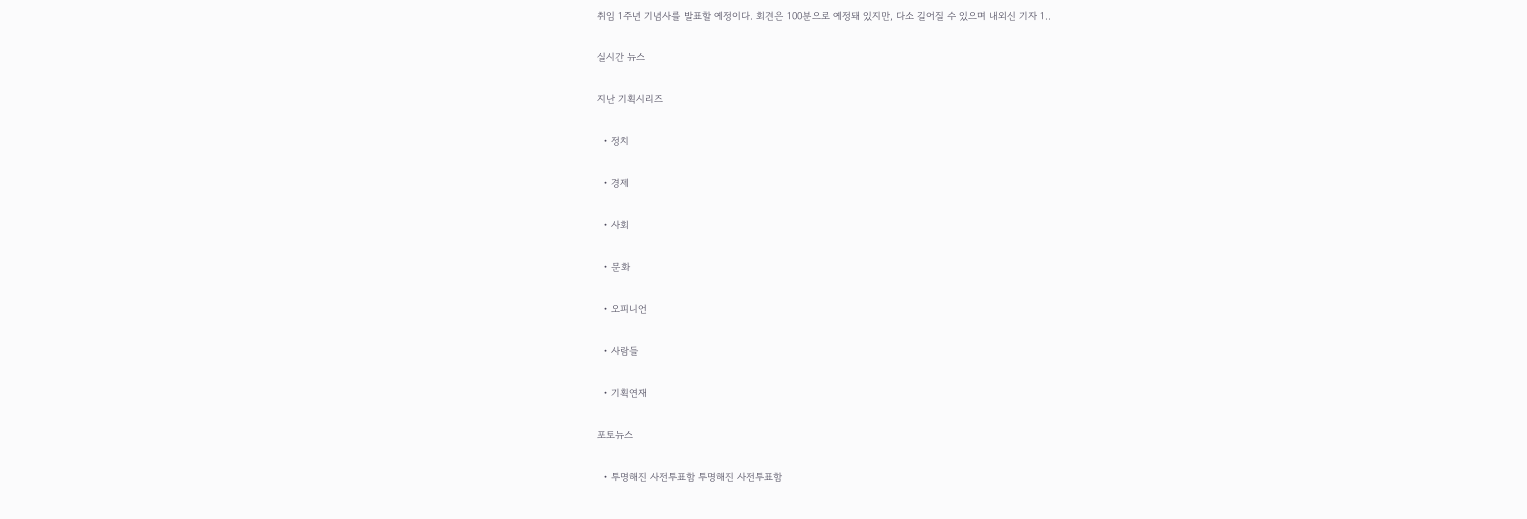취임 1주년 기념사를 발표할 예정이다. 회견은 100분으로 예정돼 있지만, 다소 길어질 수 있으며 내외신 기자 1..

실시간 뉴스

지난 기획시리즈

  • 정치

  • 경제

  • 사회

  • 문화

  • 오피니언

  • 사람들

  • 기획연재

포토뉴스

  • 투명해진 사전투표함 투명해진 사전투표함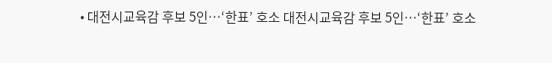• 대전시교육감 후보 5인…‘한표’ 호소 대전시교육감 후보 5인…‘한표’ 호소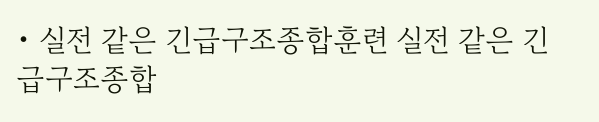• 실전 같은 긴급구조종합훈련 실전 같은 긴급구조종합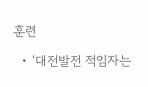훈련

  • ‘대전발전 적임자는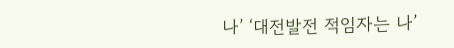나’ ‘대전발전 적임자는 나’